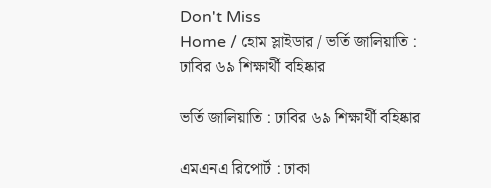Don't Miss
Home / হোম স্লাইডার / ভর্তি জালিয়াতি : ঢাবির ৬৯ শিক্ষার্থী বহিষ্কার

ভর্তি জালিয়াতি : ঢাবির ৬৯ শিক্ষার্থী বহিষ্কার

এমএনএ রিপোর্ট : ঢাকা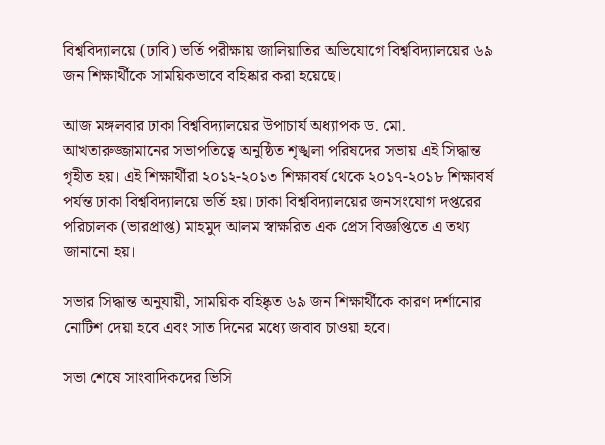বিশ্ববিদ্যালয়ে (ঢাবি) ভর্তি পরীক্ষায় জালিয়াতির অভিযোগে বিশ্ববিদ্যালয়ের ৬৯ জন শিক্ষার্থীকে সাময়িকভাবে বহিষ্কার করা হয়েছে।

আজ মঙ্গলবার ঢাকা বিশ্ববিদ্যালয়ের উপাচার্য অধ্যাপক ড. মো. আখতারুজ্জামানের সভাপতিত্বে অনুষ্ঠিত শৃঙ্খলা পরিষদের সভায় এই সিদ্ধান্ত গৃহীত হয়। এ‌ই শিক্ষার্থীরা ২০১২-২০১৩ শিক্ষাবর্ষ থেকে ২০১৭-২০১৮ শিক্ষাবর্ষ পর্যন্ত ঢাকা বিশ্ববিদ্যালয়ে ভর্তি হয়। ঢাকা বিশ্ববিদ্যালয়ের জনসংযোগ দপ্তরের পরিচালক (ভারপ্রাপ্ত) মাহমুদ আলম স্বাক্ষরিত এক প্রেস বিজ্ঞপ্তিতে এ তথ্য জানানো হয়।

সভার সিদ্ধান্ত অনুযায়ী, সাময়িক বহিষ্কৃত ৬৯ জন শিক্ষার্থীকে কারণ দর্শানোর নোটিশ দেয়া হবে এবং সাত দিনের মধ্যে জবাব চাওয়া হবে।

সভা শেষে সাংবাদিকদের ভিসি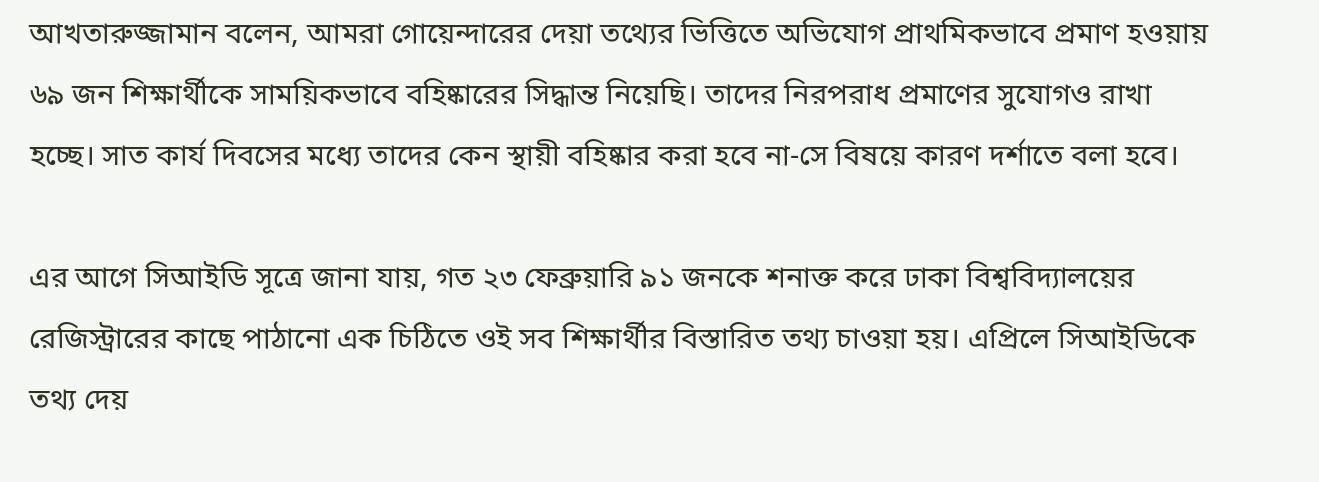আখতারুজ্জামান বলেন, আমরা গোয়েন্দারের দেয়া তথ্যের ভিত্তিতে অভিযোগ প্রাথমিকভাবে প্রমাণ হওয়ায় ৬৯ জন শিক্ষার্থীকে সাময়িকভাবে বহিষ্কারের সিদ্ধান্ত নিয়েছি। তাদের নিরপরাধ প্রমাণের সুযোগও রাখা হচ্ছে। সাত কার্য দিবসের মধ্যে তাদের কেন স্থায়ী বহিষ্কার করা হবে না-সে বিষয়ে কারণ দর্শাতে বলা হবে।

এর আগে সিআইডি সূত্রে জানা যায়, গত ২৩ ফেব্রুয়ারি ৯১ জনকে শনাক্ত করে ঢাকা বিশ্ববিদ্যালয়ের রেজিস্ট্রারের কাছে পাঠানো এক চিঠিতে ওই সব শিক্ষার্থীর বিস্তারিত তথ্য চাওয়া হয়। এপ্রিলে সিআইডিকে তথ্য দেয়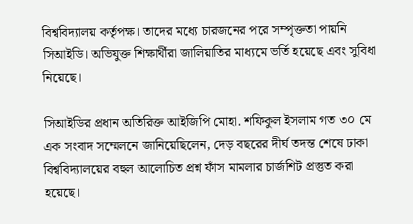বিশ্ববিদ্যালয় কর্তৃপক্ষ। তাদের মধ্যে চারজনের পরে সম্পৃক্ততা পায়নি সিআইডি। অভিযুক্ত শিক্ষার্থীরা জালিয়াতির মাধ্যমে ভর্তি হয়েছে এবং সুবিধা নিয়েছে।

সিআইডির প্রধান অতিরিক্ত আইজিপি মোহা. শফিকুল ইসলাম গত ৩০ মে এক সংবাদ সম্মেলনে জানিয়েছিলেন, দেড় বছরের দীর্ঘ তদন্ত শেষে ঢাকা বিশ্ববিদ্যালয়ের বহুল আলোচিত প্রশ্ন ফাঁস মামলার চার্জশিট প্রস্তুত করা হয়েছে।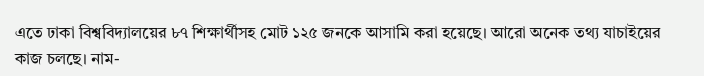এতে ঢাকা বিশ্ববিদ্যালয়ের ৮৭ শিক্ষার্থীসহ মোট ১২৫ জনকে আসামি করা হয়েছে। আরো অনেক তথ্য যাচাইয়ের কাজ চলছে। নাম-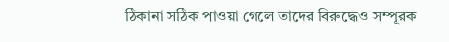ঠিকানা সঠিক পাওয়া গেলে তাদের বিরুদ্ধেও সম্পূরক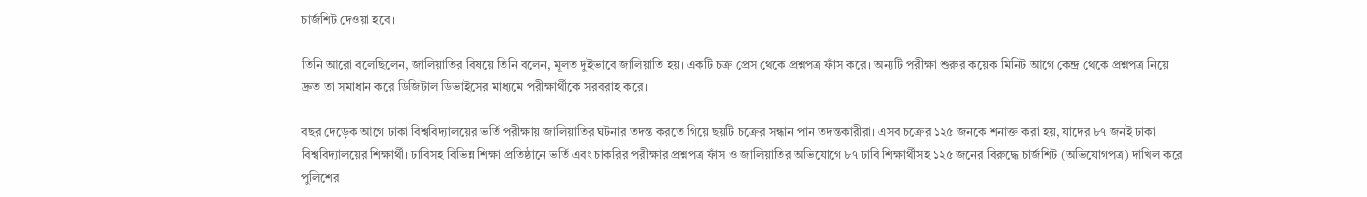চার্জশিট দেওয়া হবে।

তিনি আরো বলেছিলেন, জালিয়াতির বিষয়ে তিনি বলেন, মূলত দুইভাবে জালিয়াতি হয়। একটি চক্র প্রেস থেকে প্রশ্নপত্র ফাঁস করে। অন্যটি পরীক্ষা শুরুর কয়েক মিনিট আগে কেন্দ্র থেকে প্রশ্নপত্র নিয়ে দ্রুত তা সমাধান করে ডিজিটাল ডিভাইসের মাধ্যমে পরীক্ষার্থীকে সরবরাহ করে।

বছর দেড়েক আগে ঢাকা বিশ্ববিদ্যালয়ের ভর্তি পরীক্ষায় জালিয়াতির ঘটনার তদন্ত করতে গিয়ে ছয়টি চক্রের সন্ধান পান তদন্তকারীরা। এসব চক্রের ১২৫ জনকে শনাক্ত করা হয়, যাদের ৮৭ জনই ঢাকা বিশ্ববিদ্যালয়ের শিক্ষার্থী। ঢাবিসহ বিভিন্ন শিক্ষা প্রতিষ্ঠানে ভর্তি এবং চাকরির পরীক্ষার প্রশ্নপত্র ফাঁস ও জালিয়াতির অভিযোগে ৮৭ ঢাবি শিক্ষার্থীসহ ১২৫ জনের বিরুদ্ধে চার্জশিট (অভিযোগপত্র) দাখিল করে পুলিশের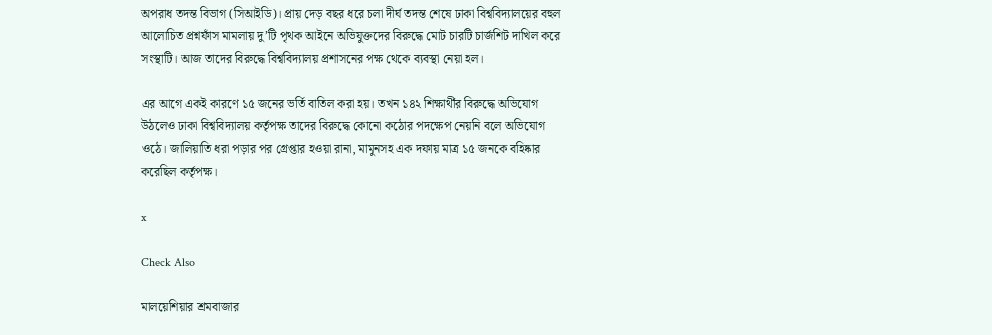অপরাধ তদন্ত বিভাগ (সিআইডি)। প্রায় দেড় বছর ধরে চলা দীর্ঘ তদন্ত শেষে ঢাকা বিশ্ববিদ্যালয়ের বহুল আলোচিত প্রশ্নফাঁস মামলায় দু’টি পৃথক আইনে অভিযুক্তদের বিরুদ্ধে মোট চারটি চার্জশিট দাখিল করে সংস্থাটি। আজ তাদের বিরুদ্ধে বিশ্ববিদ্যালয় প্রশাসনের পক্ষ থেকে ব্যবস্থা নেয়া হল।

এর আগে একই কারণে ১৫ জনের ভর্তি বাতিল করা হয়। তখন ১৪২ শিক্ষার্থীর বিরুদ্ধে অভিযোগ উঠলেও ঢাকা বিশ্ববিদ্যালয় কর্তৃপক্ষ তাদের বিরুদ্ধে কোনো কঠোর পদক্ষেপ নেয়নি বলে অভিযোগ ওঠে। জালিয়াতি ধরা পড়ার পর গ্রেপ্তার হওয়া রানা, মামুনসহ এক দফায় মাত্র ১৫ জনকে বহিষ্কার করেছিল কর্তৃপক্ষ।

x

Check Also

মালয়েশিয়ার শ্রমবাজার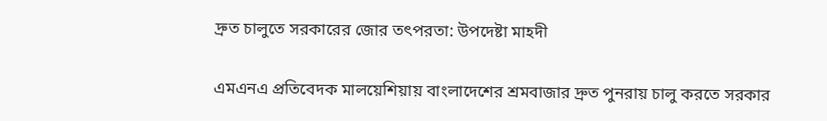দ্রুত চালুতে সরকারের জোর তৎপরতা: উপদেষ্টা মাহদী

এমএনএ প্রতিবেদক মালয়েশিয়ায় বাংলাদেশের শ্রমবাজার দ্রুত পুনরায় চালু করতে সরকার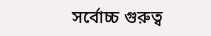সর্বোচ্চ গুরুত্ব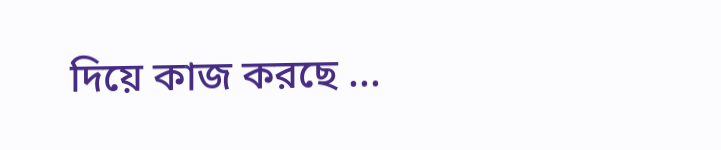দিয়ে কাজ করছে ...